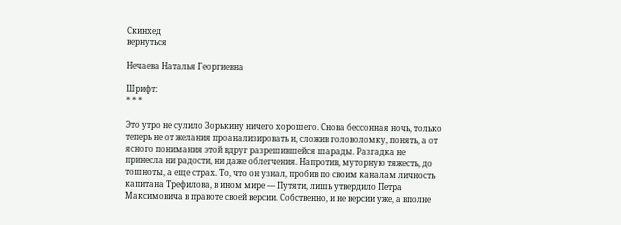Скинхед
вернуться

Нечаева Наталья Георгиевна

Шрифт:
* * *

Это утро не сулило Зорькину ничего хорошего. Снова бессонная ночь, только теперь не от желания проанализировать и, сложив головоломку, понять, а от ясного понимания этой вдруг разрешившейся шарады. Разгадка не принесла ни радости, ни даже облегчения. Напротив, муторную тяжесть, до тошноты, а еще страх. То, что он узнал, пробив по своим каналам личность капитана Трефилова, в ином мире — Путяти, лишь утвердило Петра Максимовича в правоте своей версии. Собственно, и не версии уже, а вполне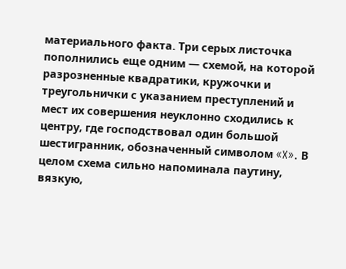материального факта. Три серых листочка пополнились еще одним — схемой, на которой разрозненные квадратики, кружочки и треугольнички с указанием преступлений и мест их совершения неуклонно сходились к центру, где господствовал один большой шестигранник, обозначенный символом «X». В целом схема сильно напоминала паутину, вязкую,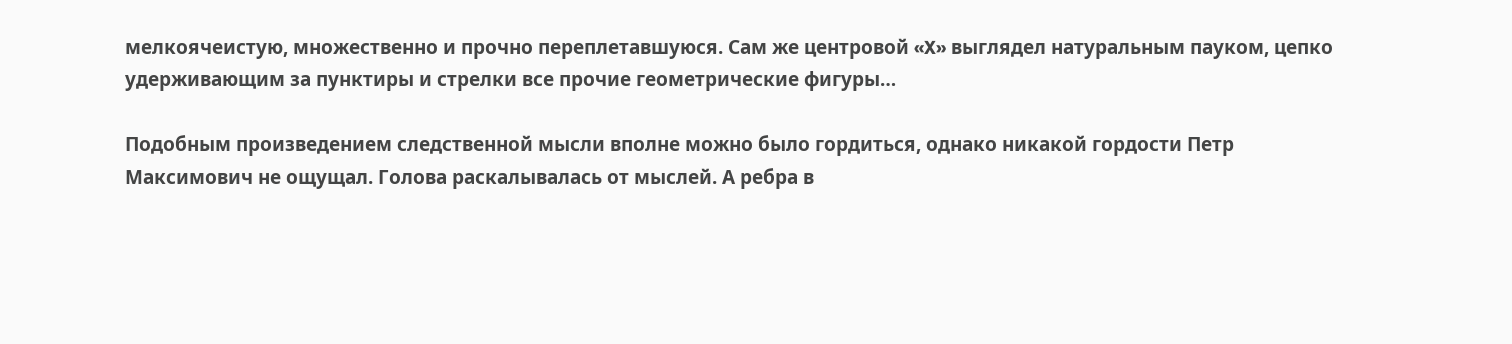мелкоячеистую, множественно и прочно переплетавшуюся. Сам же центровой «X» выглядел натуральным пауком, цепко удерживающим за пунктиры и стрелки все прочие геометрические фигуры…

Подобным произведением следственной мысли вполне можно было гордиться, однако никакой гордости Петр Максимович не ощущал. Голова раскалывалась от мыслей. А ребра в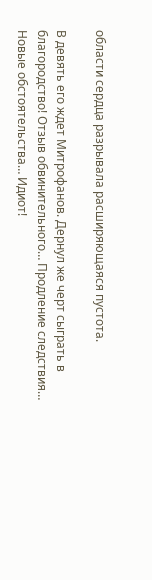области сердца разрывала расширяющаяся пустота.

В девять его ждет Митрофанов. Дернул же черт сыграть в благородство! Отзыв обвинительного… Продление следствия… Новые обстоятельства… Идиот!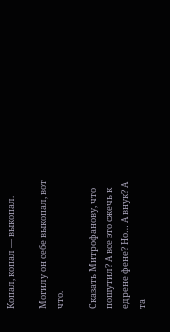Копал, копал — выкопал.

Могилу он себе выкопал, вот что.

Сказать Митрофанову, что пошутил? А все это сжечь к едрене фене? Но… А внук? А та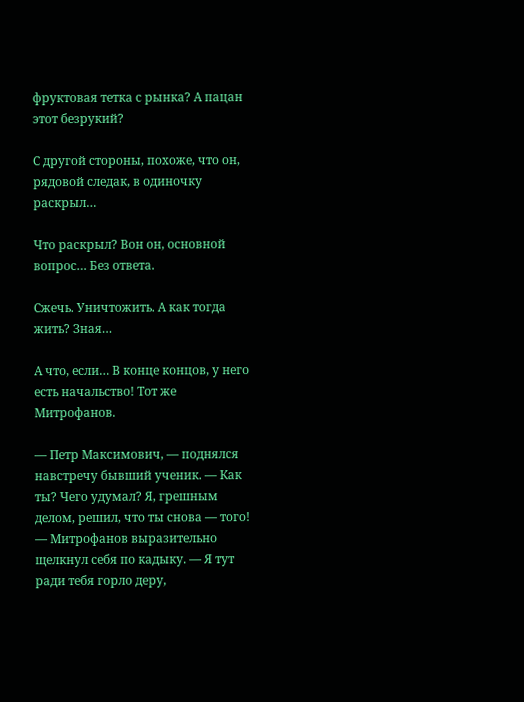фруктовая тетка с рынка? А пацан этот безрукий?

С другой стороны, похоже, что он, рядовой следак, в одиночку раскрыл…

Что раскрыл? Вон он, основной вопрос… Без ответа.

Сжечь. Уничтожить. А как тогда жить? Зная…

А что, если… В конце концов, у него есть начальство! Тот же Митрофанов.

— Петр Максимович, — поднялся навстречу бывший ученик. — Как ты? Чего удумал? Я, грешным делом, решил, что ты снова — того! — Митрофанов выразительно щелкнул себя по кадыку. — Я тут ради тебя горло деру,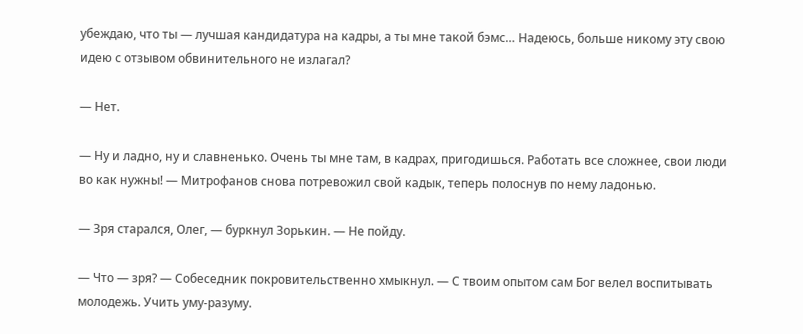убеждаю, что ты — лучшая кандидатура на кадры, а ты мне такой бэмс… Надеюсь, больше никому эту свою идею с отзывом обвинительного не излагал?

— Нет.

— Ну и ладно, ну и славненько. Очень ты мне там, в кадрах, пригодишься. Работать все сложнее, свои люди во как нужны! — Митрофанов снова потревожил свой кадык, теперь полоснув по нему ладонью.

— Зря старался, Олег, — буркнул Зорькин. — Не пойду.

— Что — зря? — Собеседник покровительственно хмыкнул. — С твоим опытом сам Бог велел воспитывать молодежь. Учить уму-разуму.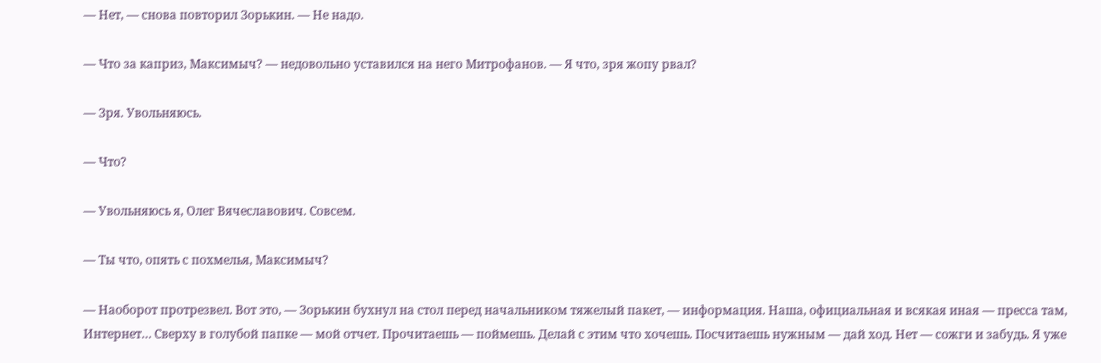— Нет, — снова повторил Зорькин. — Не надо.

— Что за каприз, Максимыч? — недовольно уставился на него Митрофанов. — Я что, зря жопу рвал?

— Зря. Увольняюсь.

— Что?

— Увольняюсь я, Олег Вячеславович. Совсем.

— Ты что, опять с похмелья, Максимыч?

— Наоборот протрезвел. Вот это, — Зорькин бухнул на стол перед начальником тяжелый пакет, — информация. Наша, официальная и всякая иная — пресса там, Интернет… Сверху в голубой папке — мой отчет. Прочитаешь — поймешь. Делай с этим что хочешь. Посчитаешь нужным — дай ход. Нет — сожги и забудь. Я уже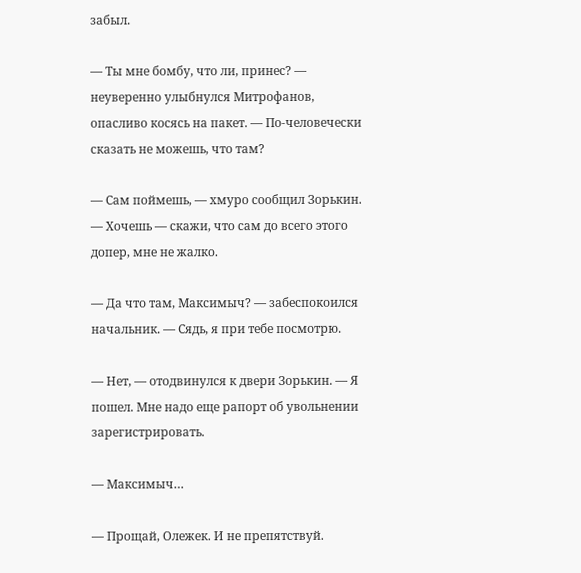забыл.

— Ты мне бомбу, что ли, принес? — неуверенно улыбнулся Митрофанов, опасливо косясь на пакет. — По-человечески сказать не можешь, что там?

— Сам поймешь, — хмуро сообщил Зорькин. — Хочешь — скажи, что сам до всего этого допер, мне не жалко.

— Да что там, Максимыч? — забеспокоился начальник. — Сядь, я при тебе посмотрю.

— Нет, — отодвинулся к двери Зорькин. — Я пошел. Мне надо еще рапорт об увольнении зарегистрировать.

— Максимыч…

— Прощай, Олежек. И не препятствуй.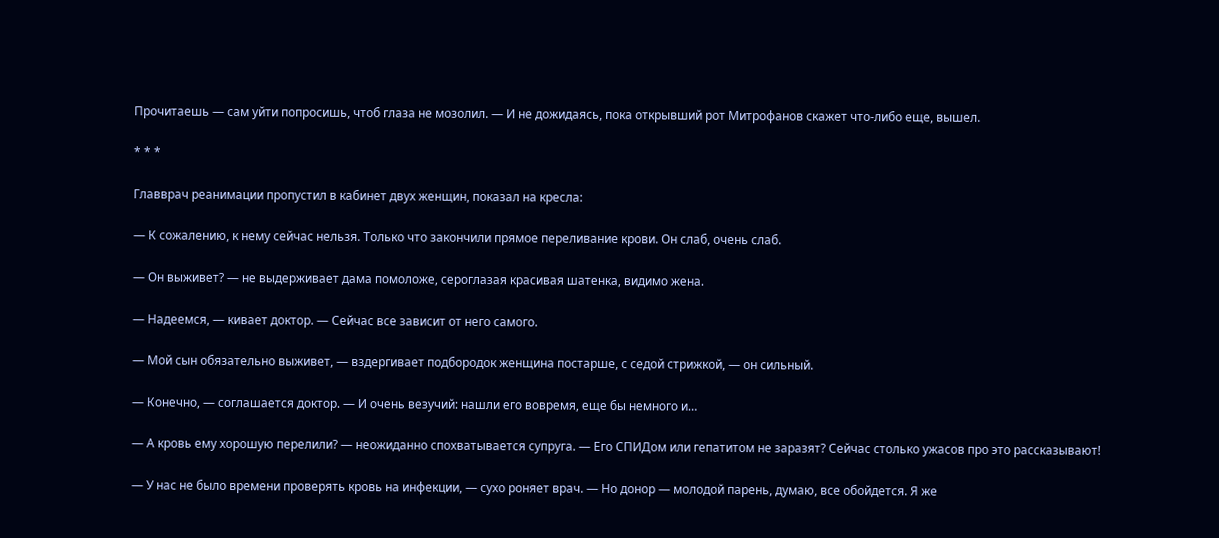Прочитаешь — сам уйти попросишь, чтоб глаза не мозолил. — И не дожидаясь, пока открывший рот Митрофанов скажет что-либо еще, вышел.

* * *

Главврач реанимации пропустил в кабинет двух женщин, показал на кресла:

— К сожалению, к нему сейчас нельзя. Только что закончили прямое переливание крови. Он слаб, очень слаб.

— Он выживет? — не выдерживает дама помоложе, сероглазая красивая шатенка, видимо жена.

— Надеемся, — кивает доктор. — Сейчас все зависит от него самого.

— Мой сын обязательно выживет, — вздергивает подбородок женщина постарше, с седой стрижкой, — он сильный.

— Конечно, — соглашается доктор. — И очень везучий: нашли его вовремя, еще бы немного и…

— А кровь ему хорошую перелили? — неожиданно спохватывается супруга. — Его СПИДом или гепатитом не заразят? Сейчас столько ужасов про это рассказывают!

— У нас не было времени проверять кровь на инфекции, — сухо роняет врач. — Но донор — молодой парень, думаю, все обойдется. Я же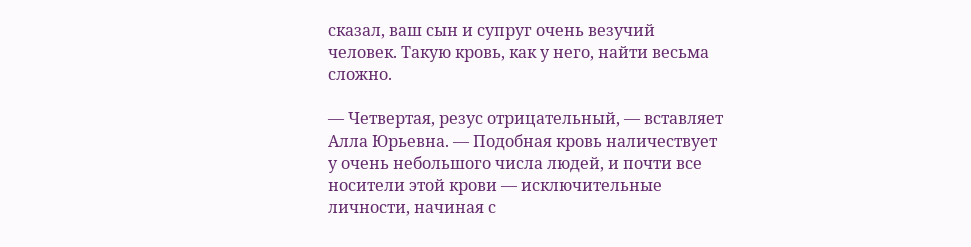сказал, ваш сын и супруг очень везучий человек. Такую кровь, как у него, найти весьма сложно.

— Четвертая, резус отрицательный, — вставляет Алла Юрьевна. — Подобная кровь наличествует у очень небольшого числа людей, и почти все носители этой крови — исключительные личности, начиная с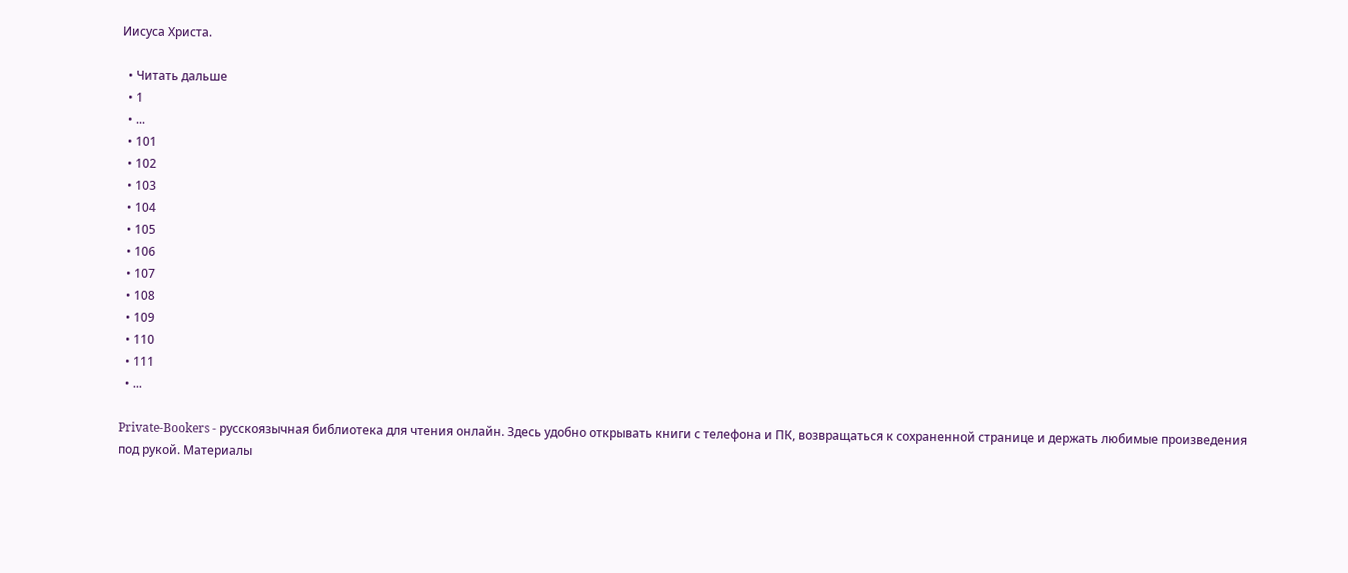Иисуса Христа.

  • Читать дальше
  • 1
  • ...
  • 101
  • 102
  • 103
  • 104
  • 105
  • 106
  • 107
  • 108
  • 109
  • 110
  • 111
  • ...

Private-Bookers - русскоязычная библиотека для чтения онлайн. Здесь удобно открывать книги с телефона и ПК, возвращаться к сохраненной странице и держать любимые произведения под рукой. Материалы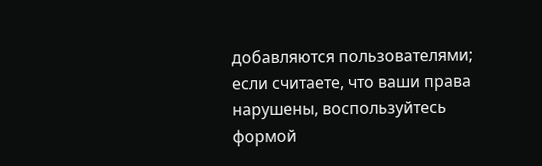добавляются пользователями; если считаете, что ваши права нарушены, воспользуйтесь формой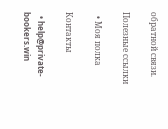обратной связи.

Полезные ссылки

  • Моя полка

Контакты

  • help@private-bookers.win